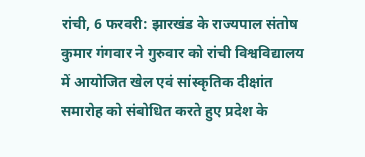रांची, 6 फरवरी: झारखंड के राज्यपाल संतोष कुमार गंगवार ने गुरुवार को रांची विश्वविद्यालय में आयोजित खेल एवं सांस्कृतिक दीक्षांत समारोह को संबोधित करते हुए प्रदेश के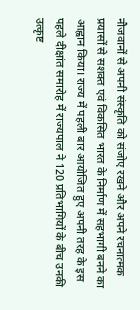नौजवानों से अपनी संस्कृति को संजोए रखने और अपने रचनात्मक प्रयासों से सशक्त एवं विकसित भारत के निर्माण में सहभागी बनने का आह्वान किया। राज्य में पहली बार आयोजित हुए अपनी तरह के इस पहले दीक्षांत समारोह में राज्यपाल ने 120 प्रतिभागियों के बीच उनकी उत्कृष्ट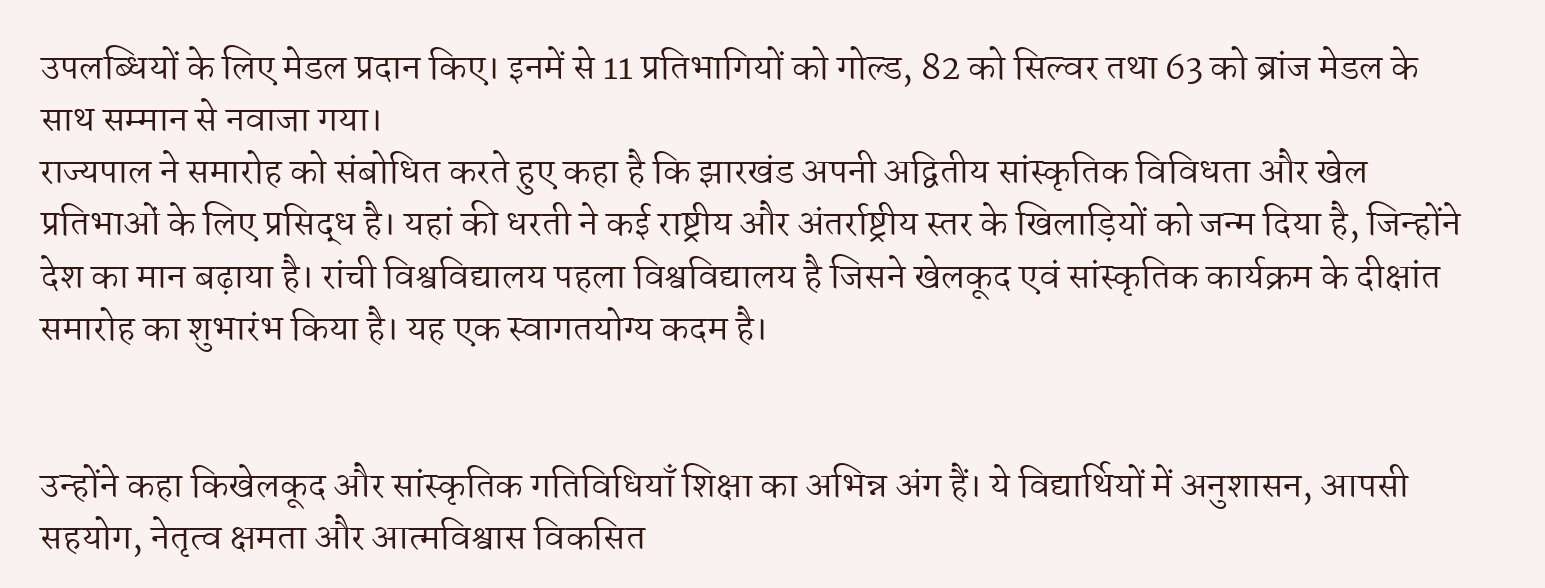उपलब्धियों के लिए मेडल प्रदान किए। इनमें से 11 प्रतिभागियों को गोल्ड, 82 को सिल्वर तथा 63 को ब्रांज मेडल के साथ सम्मान से नवाजा गया।
राज्यपाल ने समारोह को संबोधित करते हुए कहा है कि झारखंड अपनी अद्वितीय सांस्कृतिक विविधता और खेल प्रतिभाओं के लिए प्रसिद्ध है। यहां की धरती ने कई राष्ट्रीय और अंतर्राष्ट्रीय स्तर के खिलाड़ियों को जन्म दिया है, जिन्होंने देश का मान बढ़ाया है। रांची विश्वविद्यालय पहला विश्वविद्यालय है जिसने खेलकूद एवं सांस्कृतिक कार्यक्रम के दीक्षांत समारोह का शुभारंभ किया है। यह एक स्वागतयोग्य कदम है।


उन्होंने कहा किखेलकूद और सांस्कृतिक गतिविधियाँ शिक्षा का अभिन्न अंग हैं। ये विद्यार्थियों में अनुशासन, आपसी सहयोग, नेतृत्व क्षमता और आत्मविश्वास विकसित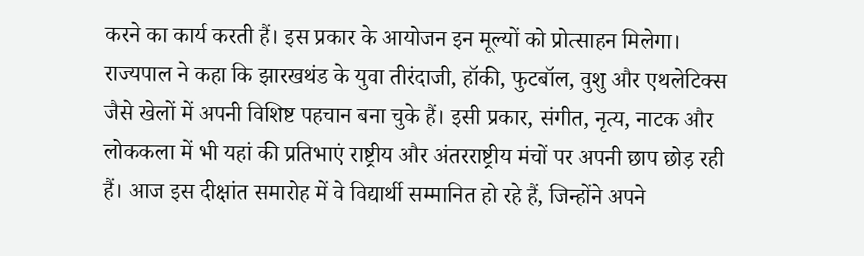करने का कार्य करती हैं। इस प्रकार के आयोजन इन मूल्यों को प्रोत्साहन मिलेगा।
राज्यपाल ने कहा कि झारखथंड के युवा तीरंदाजी, हॉकी, फुटबॉल, वुशु और एथलेटिक्स जैसे खेलों में अपनी विशिष्ट पहचान बना चुके हैं। इसी प्रकार, संगीत, नृत्य, नाटक और लोककला में भी यहां की प्रतिभाएं राष्ट्रीय और अंतरराष्ट्रीय मंचों पर अपनी छाप छोड़ रही हैं। आज इस दीक्षांत समारोह में वे विद्यार्थी सम्मानित हो रहे हैं, जिन्होंने अपने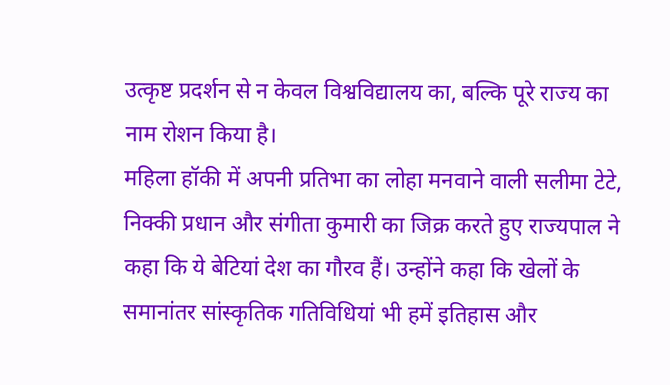उत्कृष्ट प्रदर्शन से न केवल विश्वविद्यालय का, बल्कि पूरे राज्य का नाम रोशन किया है।
महिला हॉकी में अपनी प्रतिभा का लोहा मनवाने वाली सलीमा टेटे, निक्की प्रधान और संगीता कुमारी का जिक्र करते हुए राज्यपाल ने कहा कि ये बेटियां देश का गौरव हैं। उन्होंने कहा कि खेलों के समानांतर सांस्कृतिक गतिविधियां भी हमें इतिहास और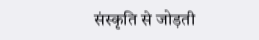संस्कृति से जोड़ती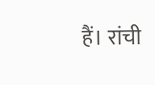हैं। रांची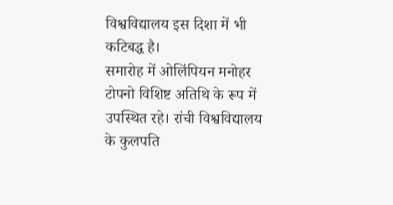विश्वविद्यालय इस दिशा में भी कटिबद्ध है।
समारोह में ओलिंपियन मनोहर टोपनो विशिष्ट अतिथि के रूप में उपस्थित रहे। रांची विश्वविद्यालय के कुलपति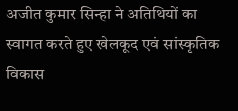अजीत कुमार सिन्हा ने अतिथियों का स्वागत करते हुए खेलकूद एवं सांस्कृतिक विकास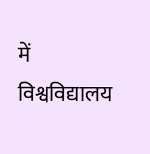में विश्वविद्यालय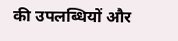की उपलब्धियों और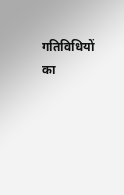गतिविधियों का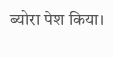ब्योरा पेश किया।